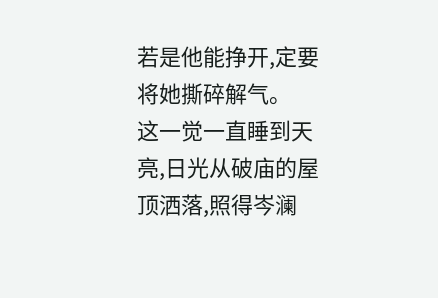若是他能挣开,定要将她撕碎解气。
这一觉一直睡到天亮,日光从破庙的屋顶洒落,照得岑澜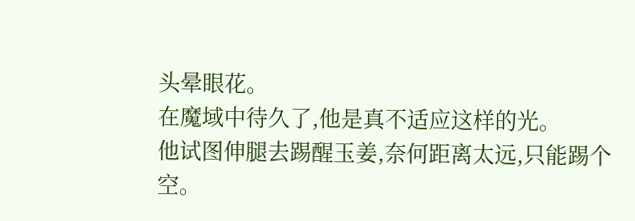头晕眼花。
在魔域中待久了,他是真不适应这样的光。
他试图伸腿去踢醒玉姜,奈何距离太远,只能踢个空。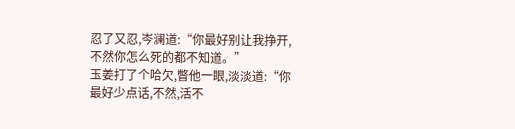忍了又忍,岑澜道:“你最好别让我挣开,不然你怎么死的都不知道。”
玉姜打了个哈欠,瞥他一眼,淡淡道:“你最好少点话,不然,活不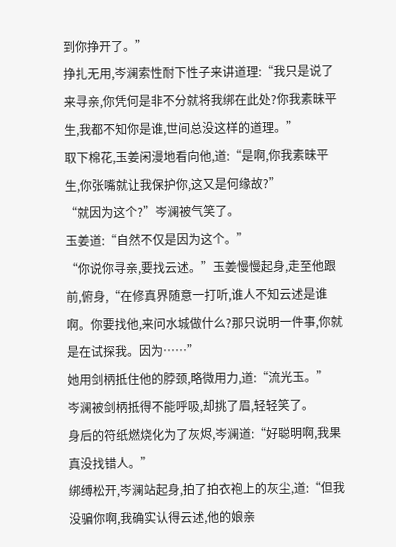到你挣开了。”
挣扎无用,岑澜索性耐下性子来讲道理:“我只是说了来寻亲,你凭何是非不分就将我绑在此处?你我素昧平生,我都不知你是谁,世间总没这样的道理。”
取下棉花,玉姜闲漫地看向他,道:“是啊,你我素昧平生,你张嘴就让我保护你,这又是何缘故?”
“就因为这个?”岑澜被气笑了。
玉姜道:“自然不仅是因为这个。”
“你说你寻亲,要找云述。”玉姜慢慢起身,走至他跟前,俯身,“在修真界随意一打听,谁人不知云述是谁啊。你要找他,来问水城做什么?那只说明一件事,你就是在试探我。因为……”
她用剑柄抵住他的脖颈,略微用力,道:“流光玉。”
岑澜被剑柄抵得不能呼吸,却挑了眉,轻轻笑了。
身后的符纸燃烧化为了灰烬,岑澜道:“好聪明啊,我果真没找错人。”
绑缚松开,岑澜站起身,拍了拍衣袍上的灰尘,道:“但我没骗你啊,我确实认得云述,他的娘亲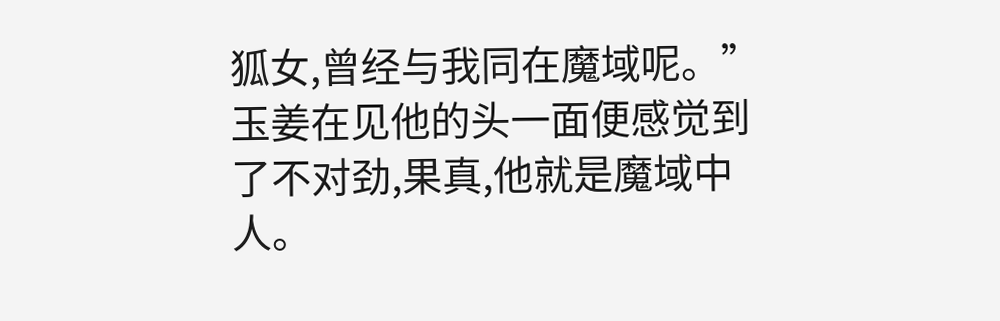狐女,曾经与我同在魔域呢。”
玉姜在见他的头一面便感觉到了不对劲,果真,他就是魔域中人。